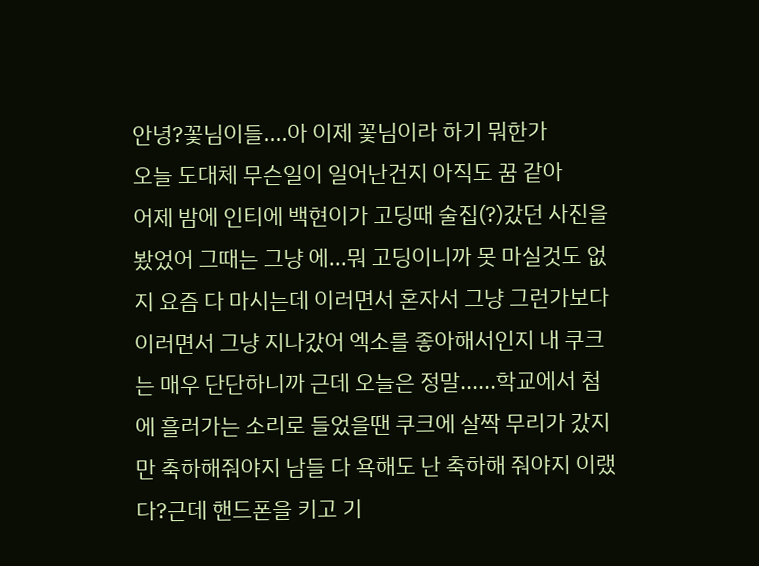안녕?꽃님이들....아 이제 꽃님이라 하기 뭐한가
오늘 도대체 무슨일이 일어난건지 아직도 꿈 같아
어제 밤에 인티에 백현이가 고딩때 술집(?)갔던 사진을 봤었어 그때는 그냥 에...뭐 고딩이니까 못 마실것도 없지 요즘 다 마시는데 이러면서 혼자서 그냥 그런가보다 이러면서 그냥 지나갔어 엑소를 좋아해서인지 내 쿠크는 매우 단단하니까 근데 오늘은 정말......학교에서 첨에 흘러가는 소리로 들었을땐 쿠크에 살짝 무리가 갔지만 축하해줘야지 남들 다 욕해도 난 축하해 줘야지 이랬다?근데 핸드폰을 키고 기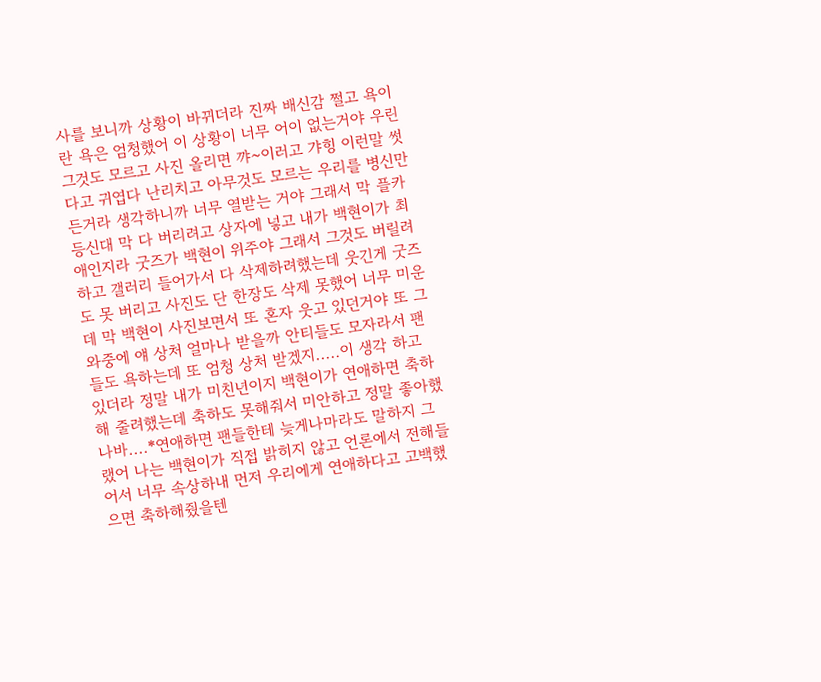사를 보니까 상황이 바뀌더라 진짜 배신감 쩔고 욕이란 욕은 엄청했어 이 상황이 너무 어이 없는거야 우린 그것도 모르고 사진 올리면 꺄~이러고 갸힝 이런말 썻다고 귀엽다 난리치고 아무것도 모르는 우리를 병신만든거라 생각하니까 너무 열받는 거야 그래서 막 플카 등신대 막 다 버리려고 상자에 넣고 내가 백현이가 최애인지라 굿즈가 백현이 위주야 그래서 그것도 버릴려하고 갤러리 들어가서 다 삭제하려했는데 웃긴게 굿즈도 못 버리고 사진도 단 한장도 삭제 못했어 너무 미운데 막 백현이 사진보면서 또 혼자 웃고 있던거야 또 그와중에 얘 상처 얼마나 받을까 안티들도 모자라서 팬들도 욕하는데 또 엄청 상처 받겠지.....이 생각 하고 있더라 정말 내가 미친년이지 백현이가 연애하면 축하해 줄려했는데 축하도 못해줘서 미안하고 정말 좋아했나바....*연애하면 팬들한테 늦게나마라도 말하지 그랬어 나는 백현이가 직접 밝히지 않고 언론에서 전해들어서 너무 속상하내 먼저 우리에게 연애하다고 고백했으면 축하해줬을텐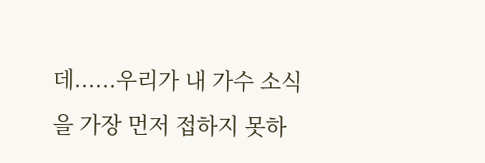데......우리가 내 가수 소식을 가장 먼저 접하지 못하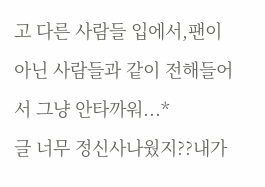고 다른 사람들 입에서,팬이 아닌 사람들과 같이 전해들어서 그냥 안타까워...*
글 너무 정신사나웠지??내가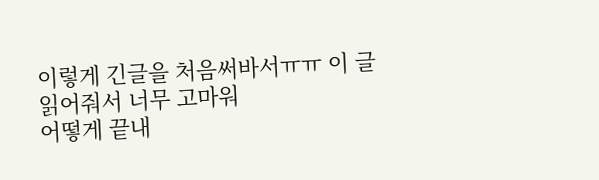이렇게 긴글을 처음써바서ㅠㅠ 이 글 읽어줘서 너무 고마워
어떻게 끝내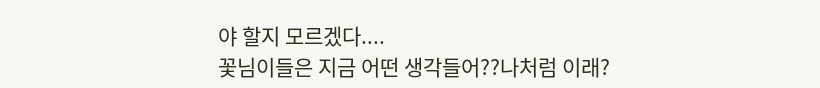야 할지 모르겠다....
꽃님이들은 지금 어떤 생각들어??나처럼 이래?